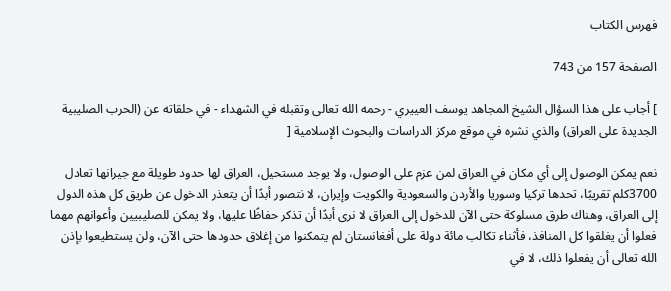فهرس الكتاب

الصفحة 157 من 743

] أجاب على هذا السؤال الشيخ المجاهد يوسف العييري - رحمه الله تعالى وتقبله في الشهداء - في حلقاته عن (الحرب الصليبية الجديدة على العراق) والذي نشره في موقع مركز الدراسات والبحوث الإسلامية [

نعم يمكن الوصول إلى أي مكان في العراق لمن عزم على الوصول، ولا يوجد مستحيل، العراق لها حدود طويلة مع جيرانها تعادل 3700كلم تقريبًا، تحدها تركيا وسوريا والأردن والسعودية والكويت وإيران، لا نتصور أبدًا أن يتعذر الدخول عن طريق كل هذه الدول إلى العراق، وهناك طرق مسلوكة حتى الآن للدخول إلى العراق لا نرى أبدًا أن تذكر حفاظًا عليها، ولا يمكن للصليبيين وأعوانهم مهما فعلوا أن يغلقوا كل المنافذ، فأثناء تكالب مائة دولة على أفغانستان لم يتمكنوا من إغلاق حدودها حتى الآن، ولن يستطيعوا بإذن الله تعالى أن يفعلوا ذلك، لا في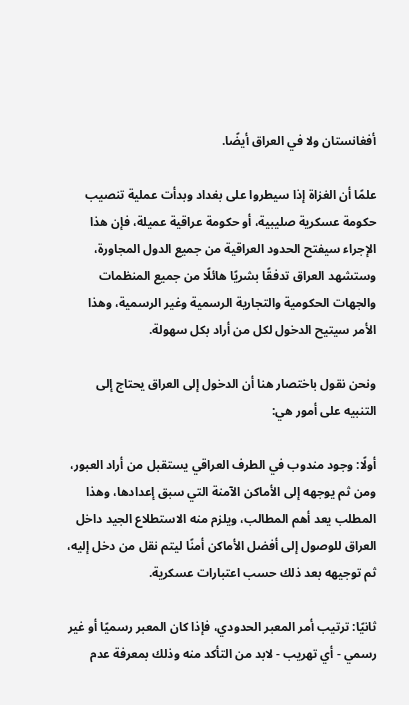أفغانستان ولا في العراق أيضًا.

علمًا أن الغزاة إذا سيطروا على بغداد وبدأت عملية تنصيب حكومة عسكرية صليبية، أو حكومة عراقية عميلة، فإن هذا الإجراء سيفتح الحدود العراقية من جميع الدول المجاورة، وستشهد العراق تدفقًا بشريًا هائلًا من جميع المنظمات والجهات الحكومية والتجارية الرسمية وغير الرسمية، وهذا الأمر سيتيح الدخول لكل من أراد بكل سهولة.

ونحن نقول باختصار هنا أن الدخول إلى العراق يحتاج إلى التنبيه على أمور هي:

أولًا: وجود مندوب في الطرف العراقي يستقبل من أراد العبور، ومن ثم يوجهه إلى الأماكن الآمنة التي سبق إعدادها، وهذا المطلب يعد أهم المطالب، ويلزم منه الاستطلاع الجيد داخل العراق للوصول إلى أفضل الأماكن أمنًا ليتم نقل من دخل إليه، ثم توجيهه بعد ذلك حسب اعتبارات عسكرية.

ثانيًا: ترتيب أمر المعبر الحدودي، فإذا كان المعبر رسميًا أو غير رسمي - أي تهريب - لابد من التأكد منه وذلك بمعرفة عدم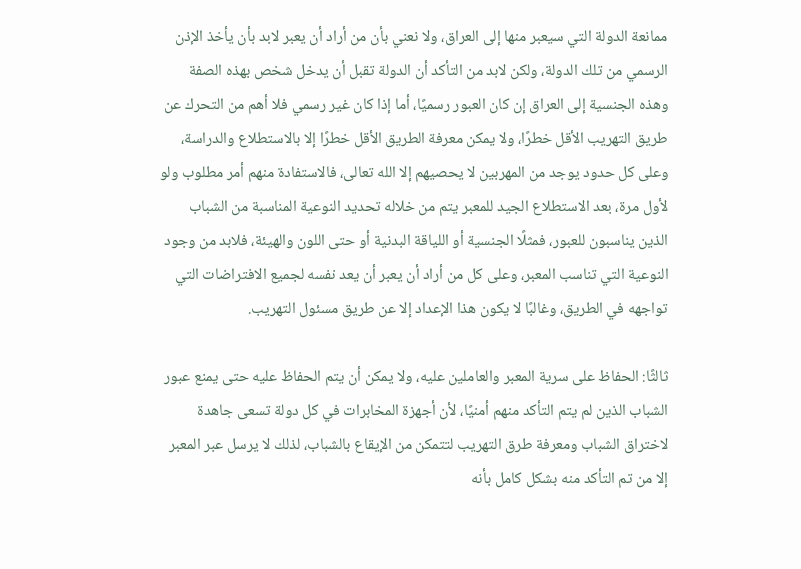ممانعة الدولة التي سيعبر منها إلى العراق، ولا نعني بأن من أراد أن يعبر لابد بأن يأخذ الإذن الرسمي من تلك الدولة، ولكن لابد من التأكد أن الدولة تقبل أن يدخل شخص بهذه الصفة وهذه الجنسية إلى العراق إن كان العبور رسميًا، أما إذا كان غير رسمي فلا أهم من التحرك عن طريق التهريب الأقل خطرًا، ولا يمكن معرفة الطريق الأقل خطرًا إلا بالاستطلاع والدراسة، وعلى كل حدود يوجد من المهربين لا يحصيهم إلا الله تعالى، فالاستفادة منهم أمر مطلوب ولو لأول مرة، بعد الاستطلاع الجيد للمعبر يتم من خلاله تحديد النوعية المناسبة من الشباب الذين يناسبون للعبور، فمثلًا الجنسية أو اللياقة البدنية أو حتى اللون والهيئة، فلابد من وجود النوعية التي تناسب المعبر، وعلى كل من أراد أن يعبر أن يعد نفسه لجميع الافتراضات التي تواجهه في الطريق، وغالبًا لا يكون هذا الإعداد إلا عن طريق مسئول التهريب.

ثالثًا: الحفاظ على سرية المعبر والعاملين عليه، ولا يمكن أن يتم الحفاظ عليه حتى يمنع عبور الشباب الذين لم يتم التأكد منهم أمنيًا، لأن أجهزة المخابرات في كل دولة تسعى جاهدة لاختراق الشباب ومعرفة طرق التهريب لتتمكن من الإيقاع بالشباب، لذلك لا يرسل عبر المعبر إلا من تم التأكد منه بشكل كامل بأنه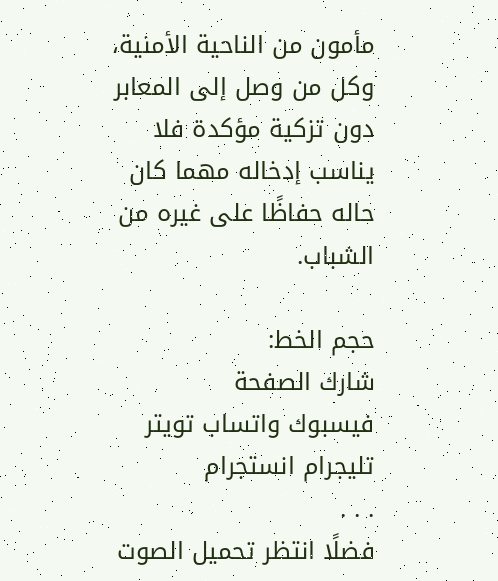مأمون من الناحية الأمنية، وكل من وصل إلى المعابر دون تزكية مؤكدة فلا يناسب إدخاله مهما كان حاله حفاظًا على غيره من الشباب.

حجم الخط:
شارك الصفحة
فيسبوك واتساب تويتر تليجرام انستجرام
. . .
فضلًا انتظر تحميل الصوت